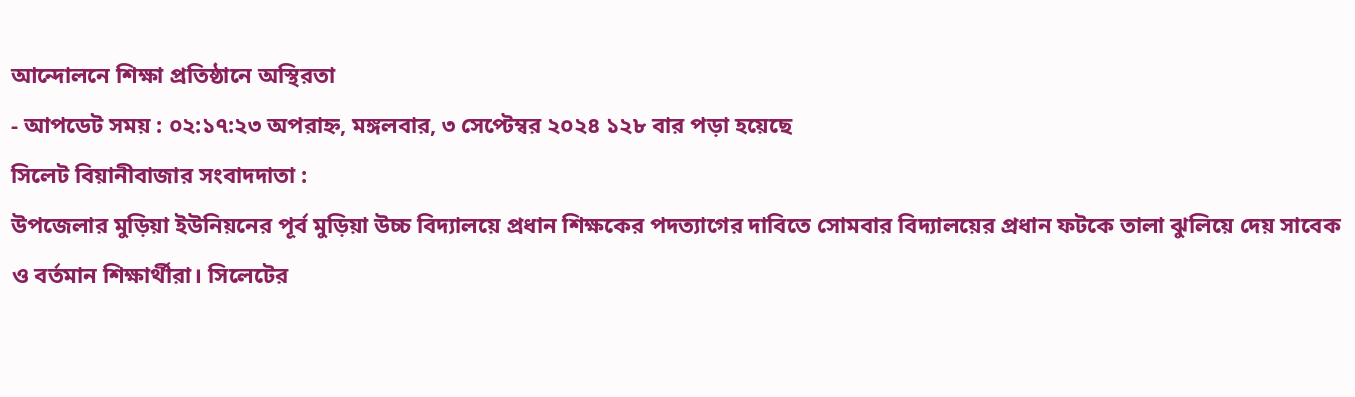আন্দোলনে শিক্ষা প্রতিষ্ঠানে অস্থিরতা
- আপডেট সময় : ০২:১৭:২৩ অপরাহ্ন, মঙ্গলবার, ৩ সেপ্টেম্বর ২০২৪ ১২৮ বার পড়া হয়েছে
সিলেট বিয়ানীবাজার সংবাদদাতা :
উপজেলার মুড়িয়া ইউনিয়নের পূর্ব মুড়িয়া উচ্চ বিদ্যালয়ে প্রধান শিক্ষকের পদত্যাগের দাবিতে সোমবার বিদ্যালয়ের প্রধান ফটকে তালা ঝুলিয়ে দেয় সাবেক ও বর্তমান শিক্ষার্থীরা। সিলেটের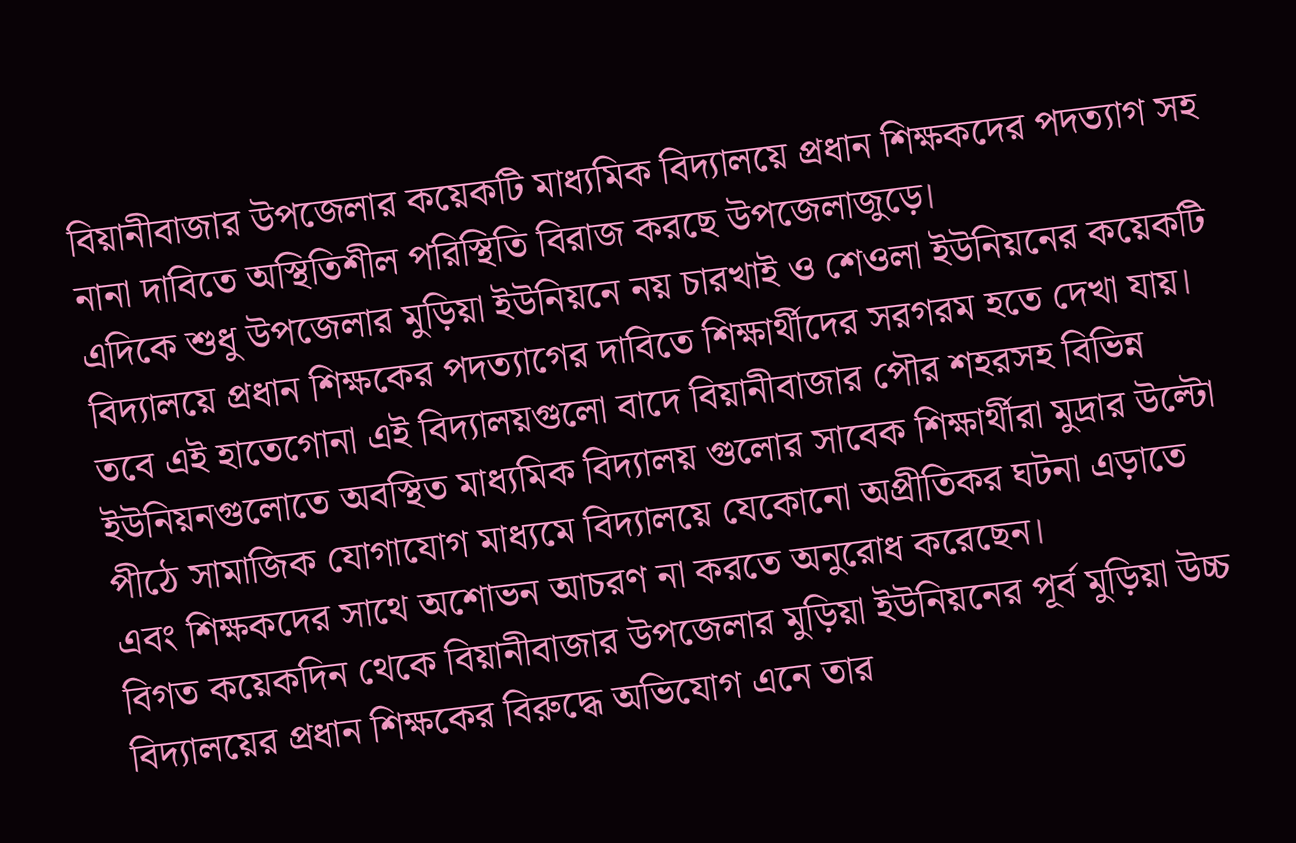বিয়ানীবাজার উপজেলার কয়েকটি মাধ্যমিক বিদ্যালয়ে প্রধান শিক্ষকদের পদত্যাগ সহ নানা দাবিতে অস্থিতিশীল পরিস্থিতি বিরাজ করছে উপজেলাজুড়ে।
এদিকে শুধু উপজেলার মুড়িয়া ইউনিয়নে নয় চারখাই ও শেওলা ইউনিয়নের কয়েকটি বিদ্যালয়ে প্রধান শিক্ষকের পদত্যাগের দাবিতে শিক্ষার্থীদের সরগরম হতে দেখা যায়। তবে এই হাতেগোনা এই বিদ্যালয়গুলো বাদে বিয়ানীবাজার পৌর শহরসহ বিভিন্ন ইউনিয়নগুলোতে অবস্থিত মাধ্যমিক বিদ্যালয় গুলোর সাবেক শিক্ষার্থীরা মুদ্রার উল্টো পীঠে সামাজিক যোগাযোগ মাধ্যমে বিদ্যালয়ে যেকোনো অপ্রীতিকর ঘটনা এড়াতে এবং শিক্ষকদের সাথে অশোভন আচরণ না করতে অনুরোধ করেছেন।
বিগত কয়েকদিন থেকে বিয়ানীবাজার উপজেলার মুড়িয়া ইউনিয়নের পূর্ব মুড়িয়া উচ্চ বিদ্যালয়ের প্রধান শিক্ষকের বিরুদ্ধে অভিযোগ এনে তার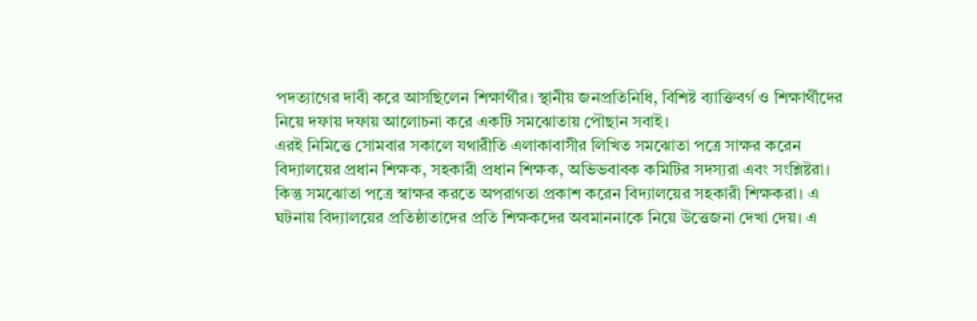পদত্যাগের দাবী করে আসছিলেন শিক্ষার্থীর। স্থানীয় জনপ্রতিনিধি, বিশিষ্ট ব্যাক্তিবর্গ ও শিক্ষার্থীদের নিয়ে দফায় দফায় আলোচনা করে একটি সমঝোতায় পৌছান সবাই।
এরই নিমিত্তে সোমবার সকালে যথারীতি এলাকাবাসীর লিখিত সমঝোতা পত্রে সাক্ষর করেন বিদ্যালয়ের প্রধান শিক্ষক, সহকারী প্রধান শিক্ষক, অভিভবাবক কমিটির সদস্যরা এবং সংশ্লিষ্টরা। কিন্তু সমঝোতা পত্রে স্বাক্ষর করতে অপরাগতা প্রকাশ করেন বিদ্যালয়ের সহকারী শিক্ষকরা। এ ঘটনায় বিদ্যালয়ের প্রতিষ্ঠাতাদের প্রতি শিক্ষকদের অবমাননাকে নিয়ে উত্তেজনা দেখা দেয়। এ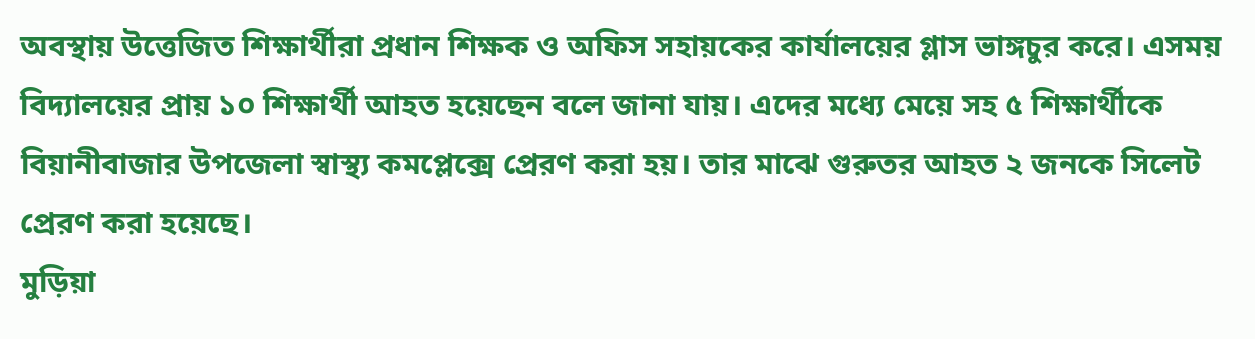অবস্থায় উত্তেজিত শিক্ষার্থীরা প্রধান শিক্ষক ও অফিস সহায়কের কার্যালয়ের গ্লাস ভাঙ্গচুর করে। এসময় বিদ্যালয়ের প্রায় ১০ শিক্ষার্থী আহত হয়েছেন বলে জানা যায়। এদের মধ্যে মেয়ে সহ ৫ শিক্ষার্থীকে বিয়ানীবাজার উপজেলা স্বাস্থ্য কমপ্লেক্সে প্রেরণ করা হয়। তার মাঝে গুরুতর আহত ২ জনকে সিলেট প্রেরণ করা হয়েছে।
মুড়িয়া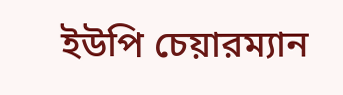ইউপি চেয়ারম্যান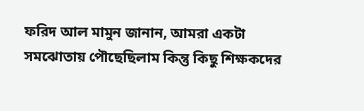ফরিদ আল মামুন জানান, আমরা একটা সমঝোতায় পৌছেছিলাম কিন্তু কিছু শিক্ষকদের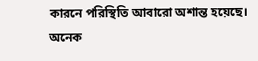কারনে পরিস্থিতি আবারো অশান্ত হয়েছে। অনেক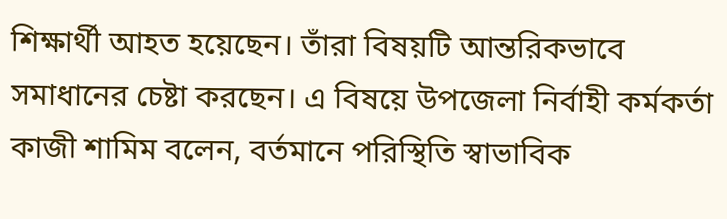শিক্ষার্থী আহত হয়েছেন। তাঁরা বিষয়টি আন্তরিকভাবে সমাধানের চেষ্টা করছেন। এ বিষয়ে উপজেলা নির্বাহী কর্মকর্তা কাজী শামিম বলেন, বর্তমানে পরিস্থিতি স্বাভাবিক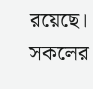রয়েছে। সকলের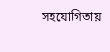সহযোগিতায়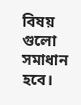বিষয় গুলো সমাধান হবে।